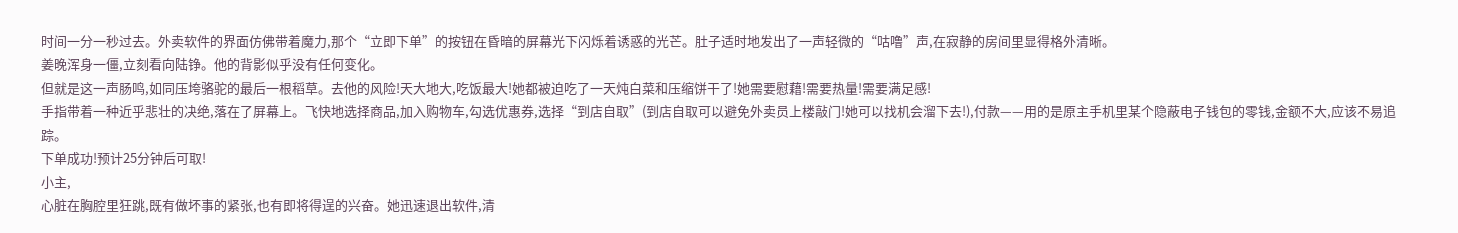时间一分一秒过去。外卖软件的界面仿佛带着魔力,那个“立即下单”的按钮在昏暗的屏幕光下闪烁着诱惑的光芒。肚子适时地发出了一声轻微的“咕噜”声,在寂静的房间里显得格外清晰。
姜晚浑身一僵,立刻看向陆铮。他的背影似乎没有任何变化。
但就是这一声肠鸣,如同压垮骆驼的最后一根稻草。去他的风险!天大地大,吃饭最大!她都被迫吃了一天炖白菜和压缩饼干了!她需要慰藉!需要热量!需要满足感!
手指带着一种近乎悲壮的决绝,落在了屏幕上。飞快地选择商品,加入购物车,勾选优惠券,选择“到店自取”(到店自取可以避免外卖员上楼敲门!她可以找机会溜下去!),付款——用的是原主手机里某个隐蔽电子钱包的零钱,金额不大,应该不易追踪。
下单成功!预计25分钟后可取!
小主,
心脏在胸腔里狂跳,既有做坏事的紧张,也有即将得逞的兴奋。她迅速退出软件,清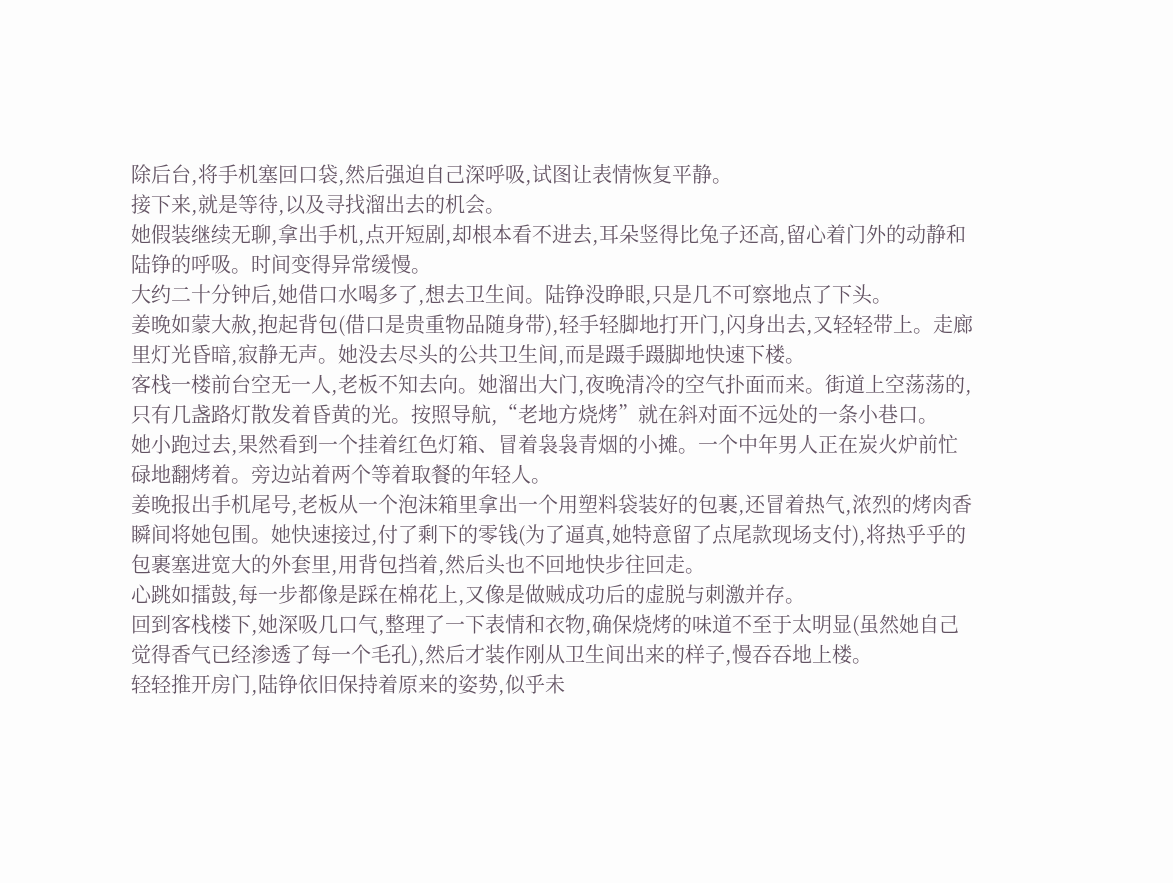除后台,将手机塞回口袋,然后强迫自己深呼吸,试图让表情恢复平静。
接下来,就是等待,以及寻找溜出去的机会。
她假装继续无聊,拿出手机,点开短剧,却根本看不进去,耳朵竖得比兔子还高,留心着门外的动静和陆铮的呼吸。时间变得异常缓慢。
大约二十分钟后,她借口水喝多了,想去卫生间。陆铮没睁眼,只是几不可察地点了下头。
姜晚如蒙大赦,抱起背包(借口是贵重物品随身带),轻手轻脚地打开门,闪身出去,又轻轻带上。走廊里灯光昏暗,寂静无声。她没去尽头的公共卫生间,而是蹑手蹑脚地快速下楼。
客栈一楼前台空无一人,老板不知去向。她溜出大门,夜晚清冷的空气扑面而来。街道上空荡荡的,只有几盏路灯散发着昏黄的光。按照导航,“老地方烧烤”就在斜对面不远处的一条小巷口。
她小跑过去,果然看到一个挂着红色灯箱、冒着袅袅青烟的小摊。一个中年男人正在炭火炉前忙碌地翻烤着。旁边站着两个等着取餐的年轻人。
姜晚报出手机尾号,老板从一个泡沫箱里拿出一个用塑料袋装好的包裹,还冒着热气,浓烈的烤肉香瞬间将她包围。她快速接过,付了剩下的零钱(为了逼真,她特意留了点尾款现场支付),将热乎乎的包裹塞进宽大的外套里,用背包挡着,然后头也不回地快步往回走。
心跳如擂鼓,每一步都像是踩在棉花上,又像是做贼成功后的虚脱与刺激并存。
回到客栈楼下,她深吸几口气,整理了一下表情和衣物,确保烧烤的味道不至于太明显(虽然她自己觉得香气已经渗透了每一个毛孔),然后才装作刚从卫生间出来的样子,慢吞吞地上楼。
轻轻推开房门,陆铮依旧保持着原来的姿势,似乎未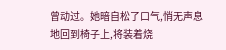曾动过。她暗自松了口气,悄无声息地回到椅子上,将装着烧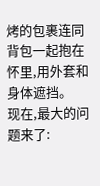烤的包裹连同背包一起抱在怀里,用外套和身体遮挡。
现在,最大的问题来了: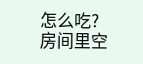怎么吃?
房间里空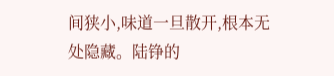间狭小,味道一旦散开,根本无处隐藏。陆铮的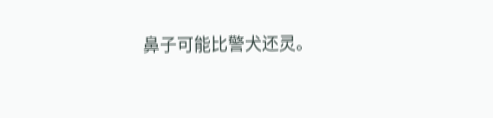鼻子可能比警犬还灵。